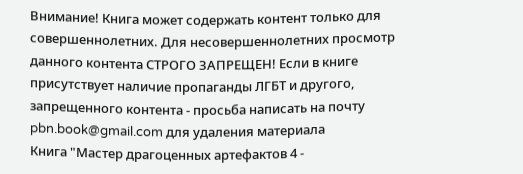Внимание! Книга может содержать контент только для совершеннолетних. Для несовершеннолетних просмотр данного контента СТРОГО ЗАПРЕЩЕН! Если в книге присутствует наличие пропаганды ЛГБТ и другого, запрещенного контента - просьба написать на почту pbn.book@gmail.com для удаления материала
Книга "Мастер драгоценных артефактов 4 -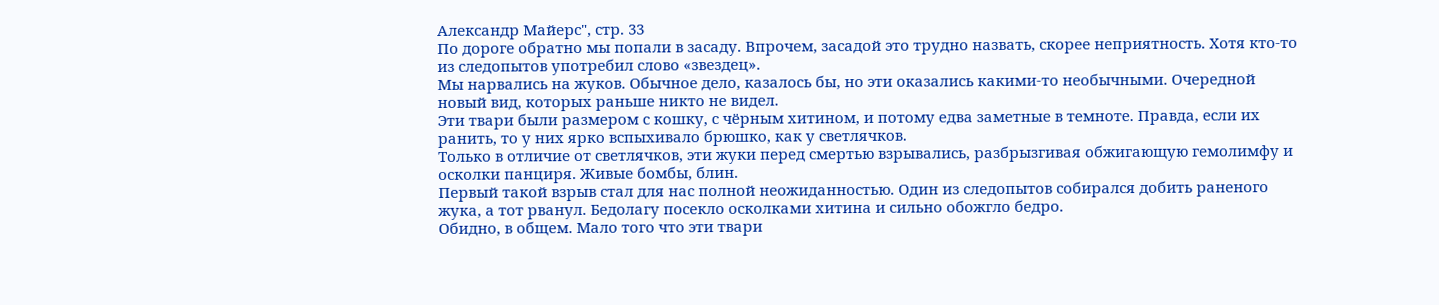Александр Майерс", стр. 33
По дороге обратно мы попали в засаду. Впрочем, засадой это трудно назвать, скорее неприятность. Хотя кто-то из следопытов употребил слово «звездец».
Мы нарвались на жуков. Обычное дело, казалось бы, но эти оказались какими-то необычными. Очередной новый вид, которых раньше никто не видел.
Эти твари были размером с кошку, с чёрным хитином, и потому едва заметные в темноте. Правда, если их ранить, то у них ярко вспыхивало брюшко, как у светлячков.
Только в отличие от светлячков, эти жуки перед смертью взрывались, разбрызгивая обжигающую гемолимфу и осколки панциря. Живые бомбы, блин.
Первый такой взрыв стал для нас полной неожиданностью. Один из следопытов собирался добить раненого жука, а тот рванул. Бедолагу посекло осколками хитина и сильно обожгло бедро.
Обидно, в общем. Мало того что эти твари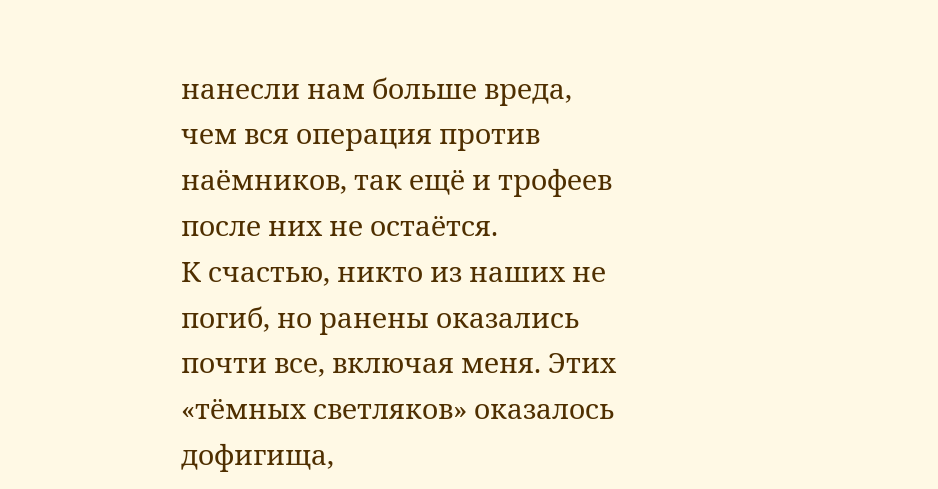нанесли нам больше вреда, чем вся операция против наёмников, так ещё и трофеев после них не остаётся.
К счастью, никто из наших не погиб, но ранены оказались почти все, включая меня. Этих «тёмных светляков» оказалось дофигища,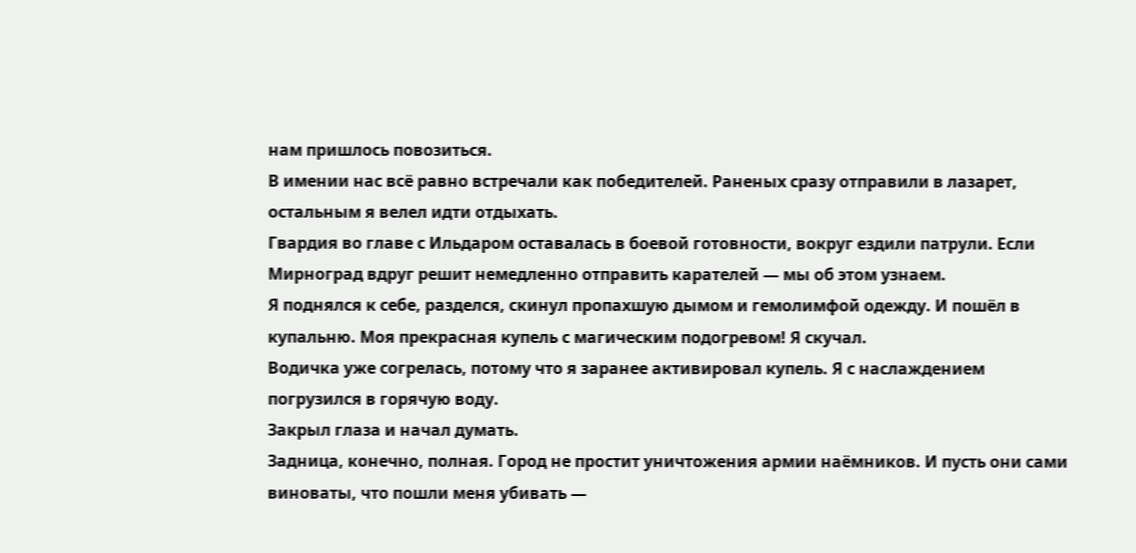нам пришлось повозиться.
В имении нас всё равно встречали как победителей. Раненых сразу отправили в лазарет, остальным я велел идти отдыхать.
Гвардия во главе с Ильдаром оставалась в боевой готовности, вокруг ездили патрули. Если Мирноград вдруг решит немедленно отправить карателей — мы об этом узнаем.
Я поднялся к себе, разделся, скинул пропахшую дымом и гемолимфой одежду. И пошёл в купальню. Моя прекрасная купель с магическим подогревом! Я скучал.
Водичка уже согрелась, потому что я заранее активировал купель. Я с наслаждением погрузился в горячую воду.
Закрыл глаза и начал думать.
Задница, конечно, полная. Город не простит уничтожения армии наёмников. И пусть они сами виноваты, что пошли меня убивать —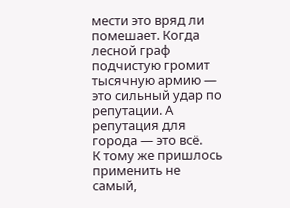мести это вряд ли помешает. Когда лесной граф подчистую громит тысячную армию — это сильный удар по репутации. А репутация для города — это всё.
К тому же пришлось применить не самый,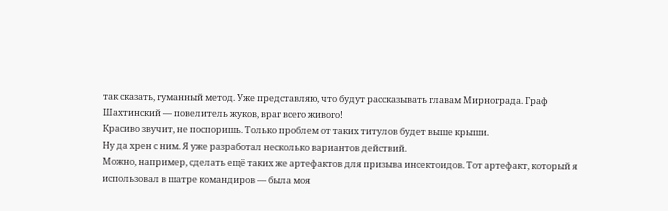так сказать, гуманный метод. Уже представляю, что будут рассказывать главам Мирнограда. Граф Шахтинский — повелитель жуков, враг всего живого!
Красиво звучит, не поспоришь. Только проблем от таких титулов будет выше крыши.
Ну да хрен с ним. Я уже разработал несколько вариантов действий.
Можно, например, сделать ещё таких же артефактов для призыва инсектоидов. Тот артефакт, который я использовал в шатре командиров — была моя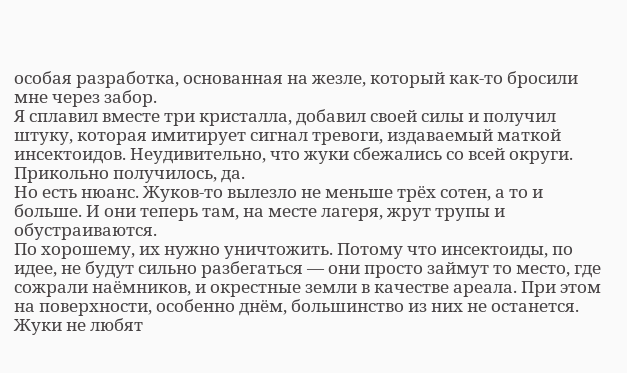особая разработка, основанная на жезле, который как-то бросили мне через забор.
Я сплавил вместе три кристалла, добавил своей силы и получил штуку, которая имитирует сигнал тревоги, издаваемый маткой инсектоидов. Неудивительно, что жуки сбежались со всей округи. Прикольно получилось, да.
Но есть нюанс. Жуков-то вылезло не меньше трёх сотен, а то и больше. И они теперь там, на месте лагеря, жрут трупы и обустраиваются.
По хорошему, их нужно уничтожить. Потому что инсектоиды, по идее, не будут сильно разбегаться — они просто займут то место, где сожрали наёмников, и окрестные земли в качестве ареала. При этом на поверхности, особенно днём, большинство из них не останется. Жуки не любят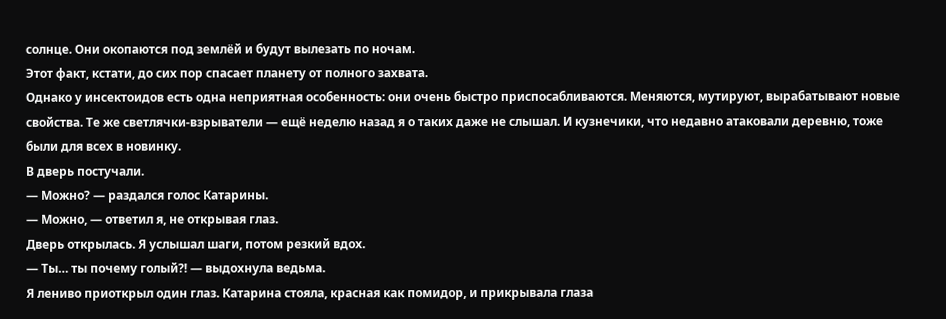солнце. Они окопаются под землёй и будут вылезать по ночам.
Этот факт, кстати, до сих пор спасает планету от полного захвата.
Однако у инсектоидов есть одна неприятная особенность: они очень быстро приспосабливаются. Меняются, мутируют, вырабатывают новые свойства. Те же светлячки-взрыватели — ещё неделю назад я о таких даже не слышал. И кузнечики, что недавно атаковали деревню, тоже были для всех в новинку.
В дверь постучали.
— Можно? — раздался голос Катарины.
— Можно, — ответил я, не открывая глаз.
Дверь открылась. Я услышал шаги, потом резкий вдох.
— Ты… ты почему голый⁈ — выдохнула ведьма.
Я лениво приоткрыл один глаз. Катарина стояла, красная как помидор, и прикрывала глаза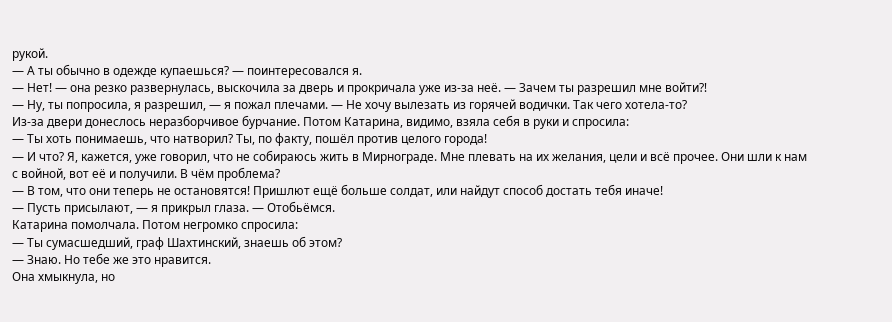рукой.
— А ты обычно в одежде купаешься? — поинтересовался я.
— Нет! — она резко развернулась, выскочила за дверь и прокричала уже из-за неё. — Зачем ты разрешил мне войти⁈
— Ну, ты попросила, я разрешил, — я пожал плечами. — Не хочу вылезать из горячей водички. Так чего хотела-то?
Из-за двери донеслось неразборчивое бурчание. Потом Катарина, видимо, взяла себя в руки и спросила:
— Ты хоть понимаешь, что натворил? Ты, по факту, пошёл против целого города!
— И что? Я, кажется, уже говорил, что не собираюсь жить в Мирнограде. Мне плевать на их желания, цели и всё прочее. Они шли к нам с войной, вот её и получили. В чём проблема?
— В том, что они теперь не остановятся! Пришлют ещё больше солдат, или найдут способ достать тебя иначе!
— Пусть присылают, — я прикрыл глаза. — Отобьёмся.
Катарина помолчала. Потом негромко спросила:
— Ты сумасшедший, граф Шахтинский, знаешь об этом?
— Знаю. Но тебе же это нравится.
Она хмыкнула, но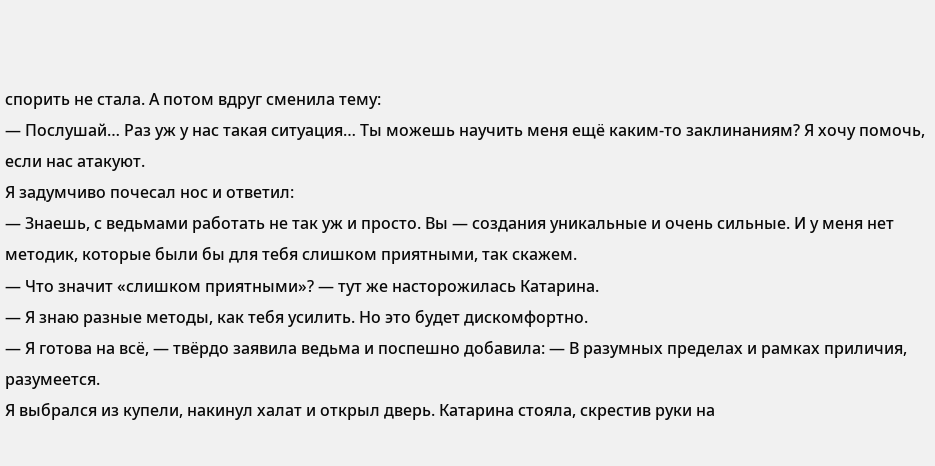спорить не стала. А потом вдруг сменила тему:
— Послушай… Раз уж у нас такая ситуация… Ты можешь научить меня ещё каким-то заклинаниям? Я хочу помочь, если нас атакуют.
Я задумчиво почесал нос и ответил:
— Знаешь, с ведьмами работать не так уж и просто. Вы — создания уникальные и очень сильные. И у меня нет методик, которые были бы для тебя слишком приятными, так скажем.
— Что значит «слишком приятными»? — тут же насторожилась Катарина.
— Я знаю разные методы, как тебя усилить. Но это будет дискомфортно.
— Я готова на всё, — твёрдо заявила ведьма и поспешно добавила: — В разумных пределах и рамках приличия, разумеется.
Я выбрался из купели, накинул халат и открыл дверь. Катарина стояла, скрестив руки на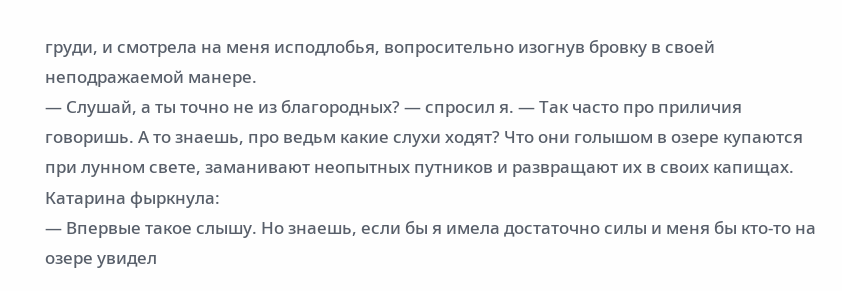груди, и смотрела на меня исподлобья, вопросительно изогнув бровку в своей неподражаемой манере.
— Слушай, а ты точно не из благородных? — спросил я. — Так часто про приличия говоришь. А то знаешь, про ведьм какие слухи ходят? Что они голышом в озере купаются при лунном свете, заманивают неопытных путников и развращают их в своих капищах.
Катарина фыркнула:
— Впервые такое слышу. Но знаешь, если бы я имела достаточно силы и меня бы кто-то на озере увидел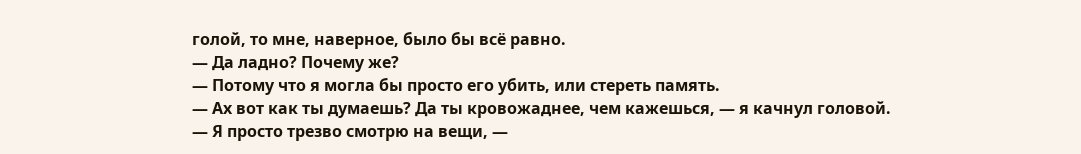голой, то мне, наверное, было бы всё равно.
— Да ладно? Почему же?
— Потому что я могла бы просто его убить, или стереть память.
— Ах вот как ты думаешь? Да ты кровожаднее, чем кажешься, — я качнул головой.
— Я просто трезво смотрю на вещи, —